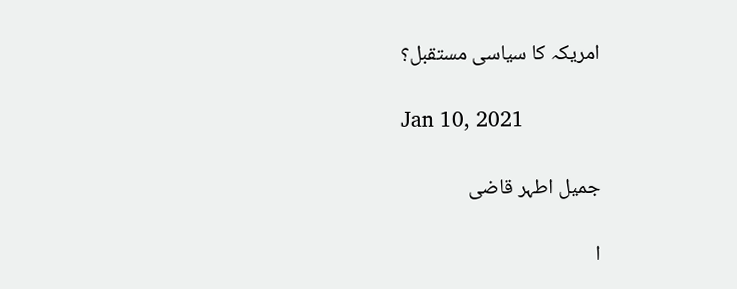امریکہ کا سیاسی مستقبل؟

Jan 10, 2021

جمیل اطہر قاضی

ا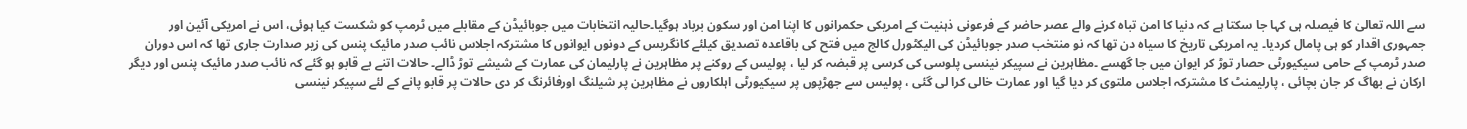سے اللہ تعالیٰ کا فیصلہ ہی کہا جا سکتا ہے کہ دنیا کا امن تباہ کرنے والے عصر حاضر کے فرعونی ذہنیت کے امریکی حکمرانوں کا اپنا امن اور سکون برباد ہوگیا۔حالیہ انتخابات میں جوبائیڈن کے مقابلے میں ٹرمپ کو شکست کیا ہوئی، اس نے امریکی آئین اور جمہوری اقدار کو ہی پامال کردیا۔ یہ امریکی تاریخ کا سیاہ دن تھا کہ نو منتخب صدر جوبائیڈن کی الیکٹورل کالج میں فتح کی باقاعدہ تصدیق کیلئے کانگریس کے دونوں ایوانوں کا مشترکہ اجلاس نائب صدر مائیک پنس کی زیر صدارت جاری تھا کہ اس دوران صدر ٹرمپ کے حامی سیکیورٹی حصار توڑ کر ایوان میں جا گھسے ۔مظاہرین نے سپیکر نینسی پلوسی کی کرسی پر قبضہ کر لیا ، پولیس کے روکنے پر مظاہرین نے پارلیمان کی عمارت کے شیشے توڑ ڈالے۔ حالات اتنے بے قابو ہو گئے کہ نائب صدر مائیک پنس اور دیگر ارکان نے بھاگ کر جان بچائی ، پارلیمنٹ کا مشترکہ اجلاس ملتوی کر دیا گیا اور عمارت خالی کرا لی گئی ، پولیس سے جھڑپوں پر سیکیورٹی اہلکاروں نے مظاہرین پر شیلنگ اورفائرنگ کر دی حالات پر قابو پانے کے لئے سپیکر نینسی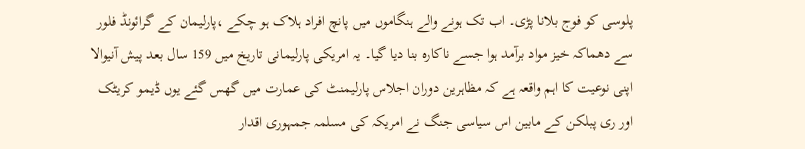پلوسی کو فوج بلانا پڑی۔ اب تک ہونے والے ہنگاموں میں پانچ افراد ہلاک ہو چکے ،پارلیمان کے گرائونڈ فلور سے دھماکہ خیز مواد برآمد ہوا جسے ناکارہ بنا دیا گیا۔ یہ امریکی پارلیمانی تاریخ میں 159 سال بعد پیش آنیوالا اپنی نوعیت کا اہم واقعہ ہے کہ مظاہرین دوران اجلاس پارلیمنٹ کی عمارت میں گھس گئے یوں ڈیمو کریٹک اور ری پبلکن کے مابین اس سیاسی جنگ نے امریکہ کی مسلمہ جمہوری اقدار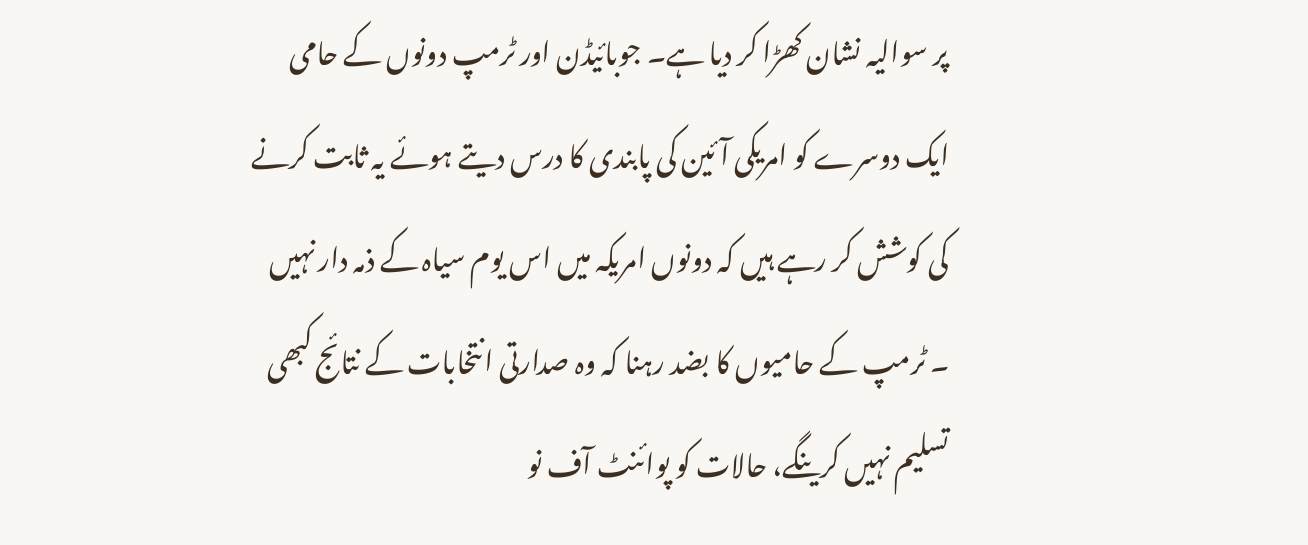پر سوالیہ نشان کھڑا کر دیا ہے۔ جوبائیڈن اور ٹرمپ دونوں کے حامی ایک دوسرے کو امریکی آئین کی پابندی کا درس دیتے ہوئے یہ ثابت کرنے کی کوشش کر رہے ہیں کہ دونوں امریکہ میں اس یوم سیاہ کے ذمہ دار نہیں ۔ ٹرمپ کے حامیوں کا بضد رہنا کہ وہ صدارتی انتخابات کے نتائج کبھی تسلیم نہیں کرینگے، حالات کو پوائنٹ آف نو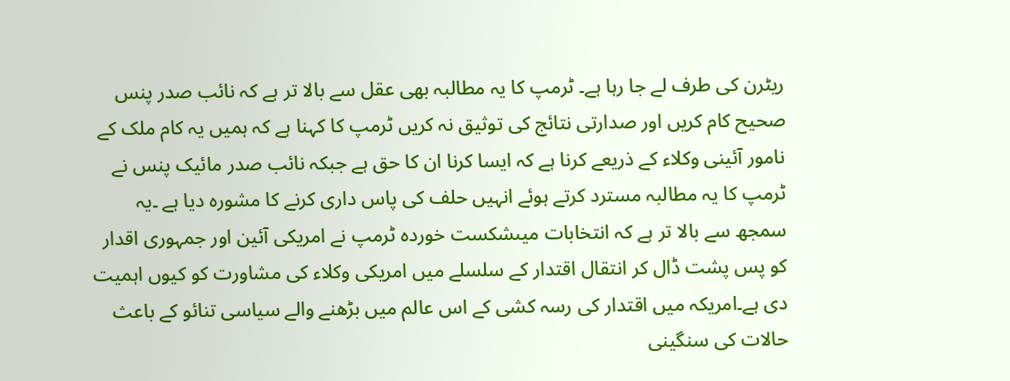ریٹرن کی طرف لے جا رہا ہے۔ ٹرمپ کا یہ مطالبہ بھی عقل سے بالا تر ہے کہ نائب صدر پنس صحیح کام کریں اور صدارتی نتائج کی توثیق نہ کریں ٹرمپ کا کہنا ہے کہ ہمیں یہ کام ملک کے نامور آئینی وکلاء کے ذریعے کرنا ہے کہ ایسا کرنا ان کا حق ہے جبکہ نائب صدر مائیک پنس نے ٹرمپ کا یہ مطالبہ مسترد کرتے ہوئے انہیں حلف کی پاس داری کرنے کا مشورہ دیا ہے ۔یہ سمجھ سے بالا تر ہے کہ انتخابات میںشکست خوردہ ٹرمپ نے امریکی آئین اور جمہوری اقدار کو پس پشت ڈال کر انتقال اقتدار کے سلسلے میں امریکی وکلاء کی مشاورت کو کیوں اہمیت دی ہے۔امریکہ میں اقتدار کی رسہ کشی کے اس عالم میں بڑھنے والے سیاسی تنائو کے باعث حالات کی سنگینی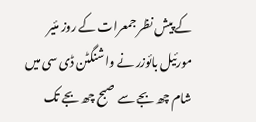کے پیش نظر جمعرات کے روز مئیر مورئیل بائوزر نے واشنگٹن ڈی سی میں شام چھ بجے سے صبح چھ بجے تک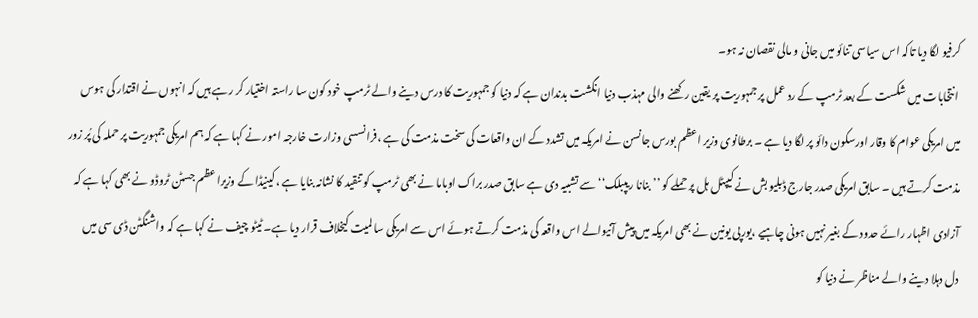کرفیو لگا دیا تاکہ اس سیاسی تنائو میں جانی و مالی نقصان نہ ہو۔
 انتخابات میں شکست کے بعد ٹرمپ کے رد عمل پر جمہوریت پر یقین رکھنے والی مہذب دنیا انگشت بدندان ہے کہ دنیا کو جمہوریت کا درس دینے والے ٹرمپ خود کون سا راستہ اختیار کر رہے ہیں کہ انہوں نے اقتدار کی ہوس میں امریکی عوام کا وقار اورسکون دائو پر لگا دیا ہے ۔ برطانوی وزیر اعظم بورس جانسن نے امریکہ میں تشدد کے ان واقعات کی سخت مذمت کی ہے ،فرانسسی وزارت خارجہ امور نے کہا ہے کہ ہم امریکی جمہوریت پر حملہ کی پُر زور مذمت کرتے ہیں ۔ سابق امریکی صدر جارج ڈبلیو بش نے کیپٹل ہل پر حملے کو ’’بنانا ریپبلک‘‘ سے تشبیہ دی ہے سابق صدر براک اوباما نے بھی ٹرمپ کو تنقید کا نشانہ بنایا ہے ،کینیڈا کے وزیرا عظم جسٹن ٹروڈو نے بھی کہا ہے کہ آزادی اظہار رائے حدود کے بغیر نہیں ہونی چاہیے ،یورپی یونین نے بھی امریکہ میں پیش آنیوالے اس واقعہ کی مذمت کرتے ہوئے اس سے امریکی سا لمیت کیخلاف قرار دیا ہے۔ ٹیٹو چیف نے کہا ہے کہ واشنگٹن ڈی سی میں دل دہلا دینے والے مناظر نے دنیا کو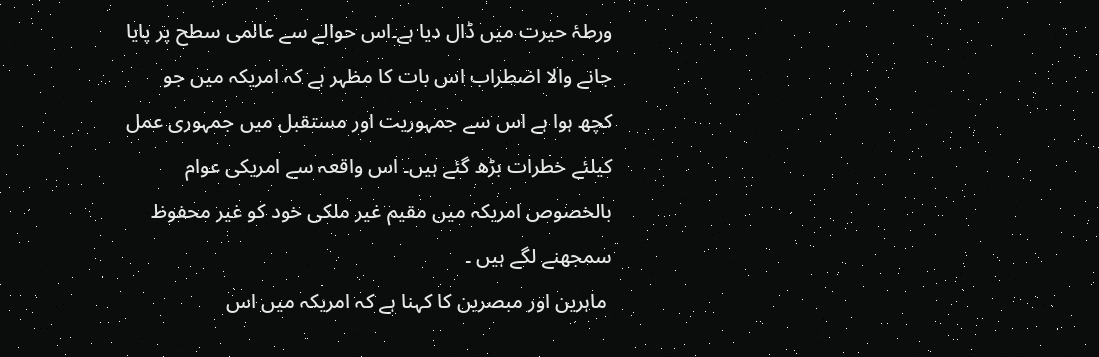ورطۂ حیرت میں ڈال دیا ہے۔اس حوالے سے عالمی سطح پر پایا جانے والا اضطراب اس بات کا مظہر ہے کہ امریکہ میں جو کچھ ہوا ہے اس سے جمہوریت اور مستقبل میں جمہوری عمل کیلئے خطرات بڑھ گئے ہیں۔ اس واقعہ سے امریکی عوام بالخصوص امریکہ میں مقیم غیر ملکی خود کو غیر محفوظ سمجھنے لگے ہیں ۔
 ماہرین اور مبصرین کا کہنا ہے کہ امریکہ میں اس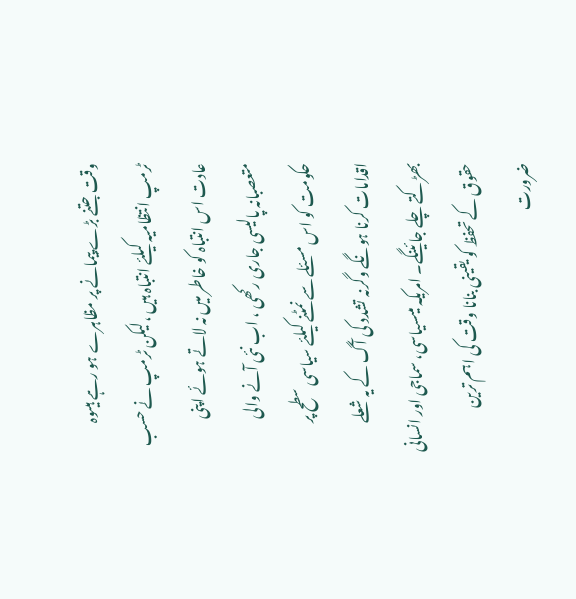وقت جتنے بڑے پیمانے پر مظاہرے ہو رہے ہیںوہ ٹرمپ انتظامیہ کیلئے انتباہ ہیں ،لیکن ٹرمپ نے حسب عادت اس انتباہ کو خاطر میں نہ لاتے ہوئے اپنی متعصبانہ پالیسی جاری رکھی ، اب نئی آنے والی حکومت کو اس مسئلے سے نمٹنے کیلئے سیاسی سطح پر اقدامات کرنا ہونگے وگرنہ تشدد کی آگ کے یہ شعلے بھڑکتے چلے جائینگے۔ امریکہ میںسیاسی، سماجی اور انسانی حقوق کے تحفظ کو یقینی بنانا وقت کی اہم ترین ضرورت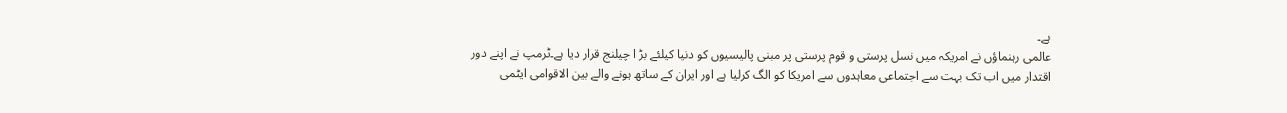ہے۔
عالمی رہنماؤں نے امریکہ میں نسل پرستی و قوم پرستی پر مبنی پالیسیوں کو دنیا کیلئے بڑ ا چیلنج قرار دیا ہے۔ٹرمپ نے اپنے دور اقتدار میں اب تک بہت سے اجتماعی معاہدوں سے امریکا کو الگ کرلیا ہے اور ایران کے ساتھ ہونے والے بین الاقوامی ایٹمی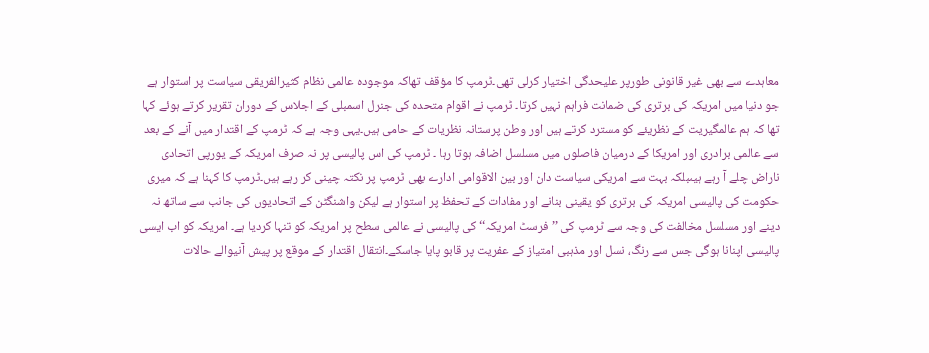معاہدے سے بھی غیر قانونی طورپر علیحدگی اختیار کرلی تھی۔ٹرمپ کا مؤقف تھاکہ موجودہ عالمی نظام کثیرالفریقی سیاست پر استوار ہے جو دنیا میں امریکہ کی برتری کی ضمانت فراہم نہیں کرتا۔ ٹرمپ نے اقوام متحدہ کی جنرل اسمبلی کے اجلاس کے دوران تقریر کرتے ہوئے کہا تھا کہ ہم عالمگیریت کے نظریئے کو مسترد کرتے ہیں اور وطن پرستانہ نظریات کے حامی ہیں۔یہی وجہ ہے کہ ٹرمپ کے اقتدار میں آنے کے بعد سے عالمی برادری اور امریکا کے درمیان فاصلوں میں مسلسل اضافہ ہوتا رہا ۔ ٹرمپ کی اس پالیسی پر نہ صرف امریکہ کے یورپی اتحادی ناراض چلے آ رہے ہیںبلکہ بہت سے امریکی سیاست دان اور بین الاقوامی ادارے بھی ٹرمپ پر نکتہ چینی کر رہے ہیں۔ٹرمپ کا کہنا ہے کہ میری حکومت کی پالیسی امریکہ کی برتری کو یقینی بنانے اور مفادات کے تحفظ پر استوار ہے لیکن واشنگٹن کے اتحادیوں کی جانب سے ساتھ نہ دینے اور مسلسل مخالفت کی وجہ سے ٹرمپ کی ’’فرسٹ امریکہ‘‘ کی پالیسی نے عالمی سطح پر امریکہ کو تنہا کردیا ہے۔ امریکہ کو اب ایسی پالیسی اپنانا ہوگی جس سے رنگ، نسل اور مذہبی امتیاز کے عفریت پر قابو پایا جاسکے۔انتقال اقتدار کے موقع پر پیش آنیوالے حالات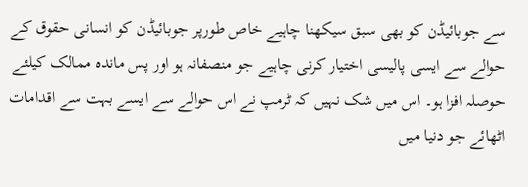سے جوبائیڈن کو بھی سبق سیکھنا چاہیے خاص طورپر جوبائیڈن کو انسانی حقوق کے حوالے سے ایسی پالیسی اختیار کرنی چاہیے جو منصفانہ ہو اور پس ماندہ ممالک کیلئے حوصلہ افزا ہو۔ اس میں شک نہیں کہ ٹرمپ نے اس حوالے سے ایسے بہت سے اقدامات اٹھائے جو دنیا میں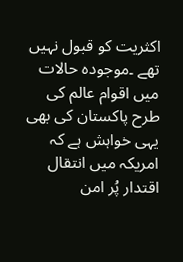اکثریت کو قبول نہیں تھے ۔موجودہ حالات میں اقوام عالم کی طرح پاکستان کی بھی یہی خواہش ہے کہ امریکہ میں انتقال اقتدار پُر امن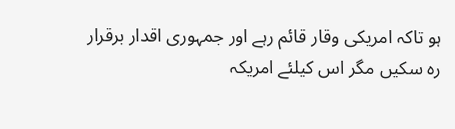ہو تاکہ امریکی وقار قائم رہے اور جمہوری اقدار برقرار رہ سکیں مگر اس کیلئے امریکہ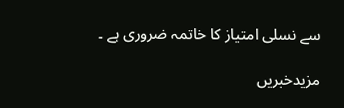سے نسلی امتیاز کا خاتمہ ضروری ہے ۔

مزیدخبریں